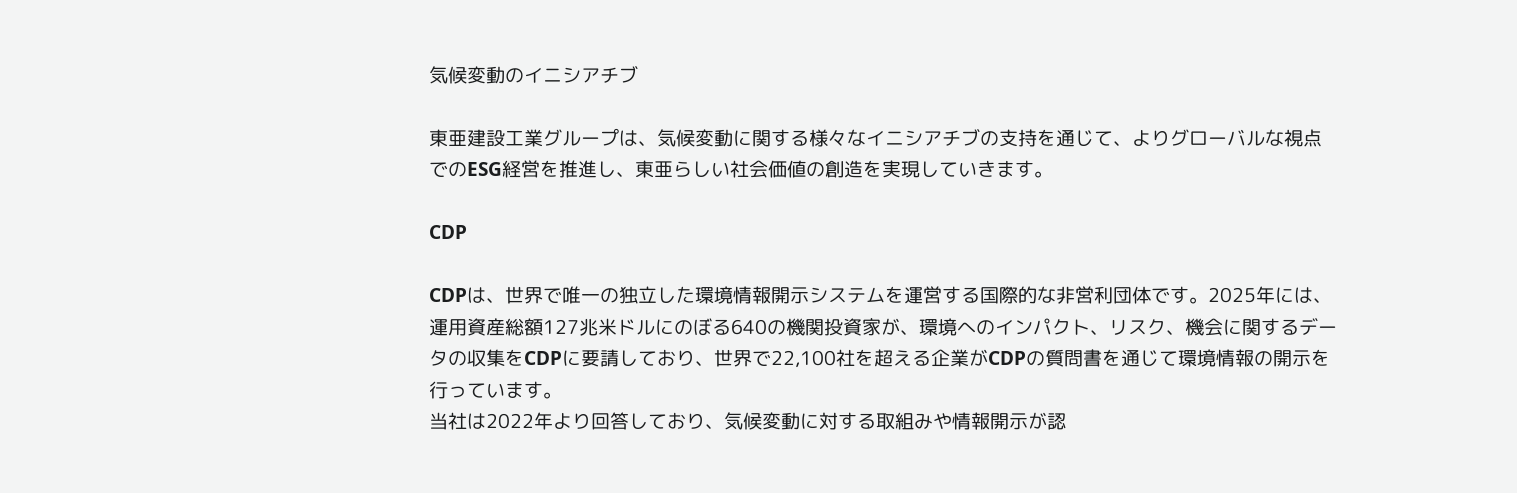気候変動のイニシアチブ

東亜建設工業グループは、気候変動に関する様々なイニシアチブの支持を通じて、よりグローバルな視点でのESG経営を推進し、東亜らしい社会価値の創造を実現していきます。

CDP

CDPは、世界で唯一の独立した環境情報開示システムを運営する国際的な非営利団体です。2025年には、運用資産総額127兆米ドルにのぼる640の機関投資家が、環境へのインパクト、リスク、機会に関するデータの収集をCDPに要請しており、世界で22,100社を超える企業がCDPの質問書を通じて環境情報の開示を行っています。
当社は2022年より回答しており、気候変動に対する取組みや情報開示が認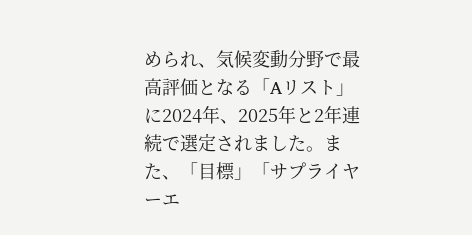められ、気候変動分野で最高評価となる「Aリスト」に2024年、2025年と2年連続で選定されました。また、「目標」「サプライヤーエ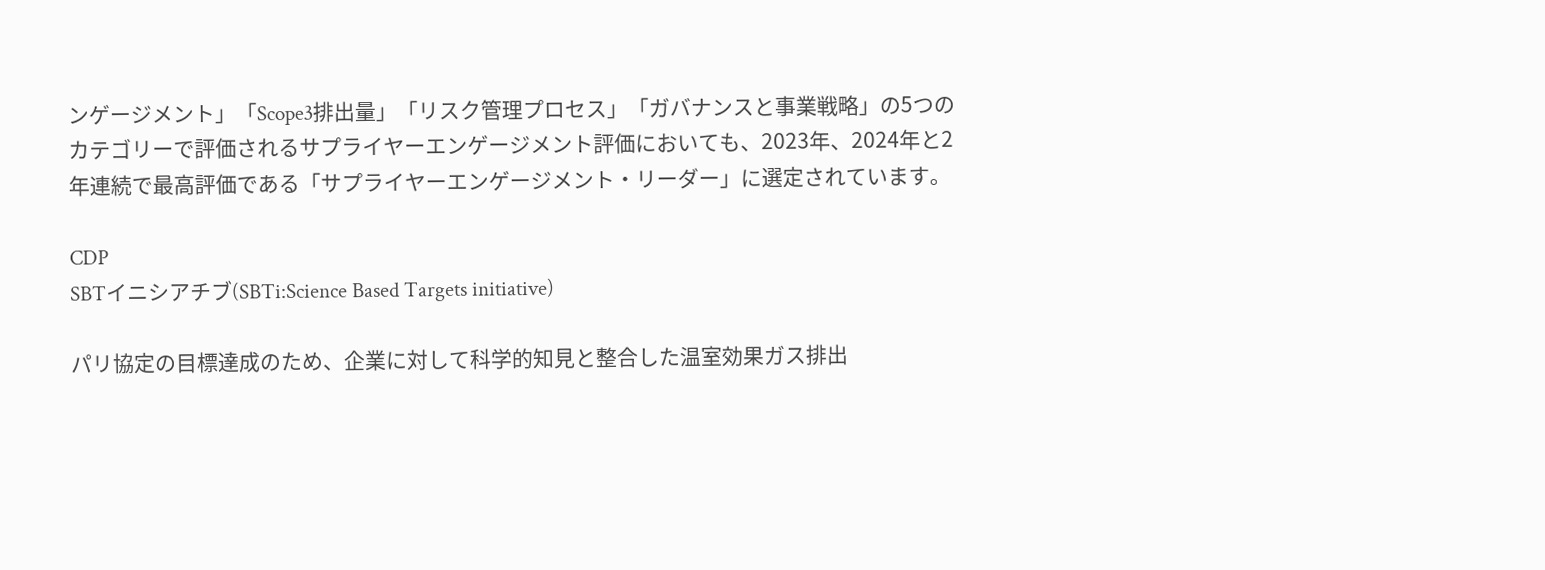ンゲージメント」「Scope3排出量」「リスク管理プロセス」「ガバナンスと事業戦略」の5つのカテゴリーで評価されるサプライヤーエンゲージメント評価においても、2023年、2024年と2年連続で最高評価である「サプライヤーエンゲージメント・リーダー」に選定されています。

CDP
SBTイニシアチブ(SBTi:Science Based Targets initiative)

パリ協定の目標達成のため、企業に対して科学的知見と整合した温室効果ガス排出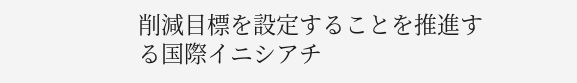削減目標を設定することを推進する国際イニシアチ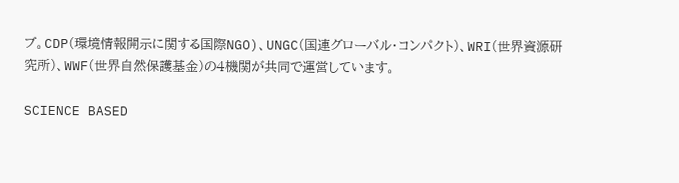ブ。CDP(環境情報開示に関する国際NGO)、UNGC(国連グローバル・コンパクト)、WRI(世界資源研究所)、WWF(世界自然保護基金)の4機関が共同で運営しています。

SCIENCE BASED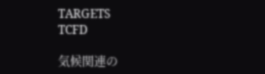TARGETS
TCFD

気候関連の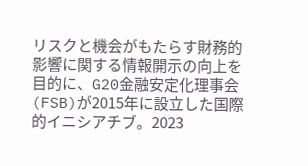リスクと機会がもたらす財務的影響に関する情報開示の向上を目的に、G20金融安定化理事会(FSB)が2015年に設立した国際的イニシアチブ。2023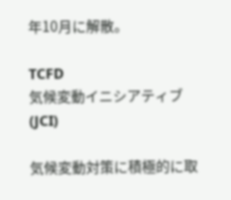年10月に解散。

TCFD
気候変動イニシアティブ(JCI)

気候変動対策に積極的に取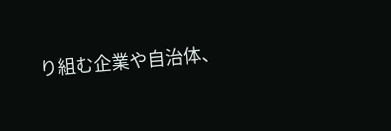り組む企業や自治体、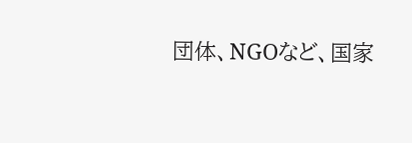団体、NGOなど、国家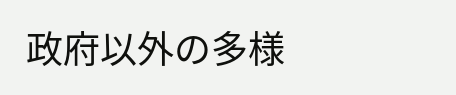政府以外の多様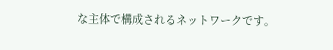な主体で構成されるネットワークです。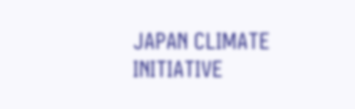JAPAN CLIMATE INITIATIVE